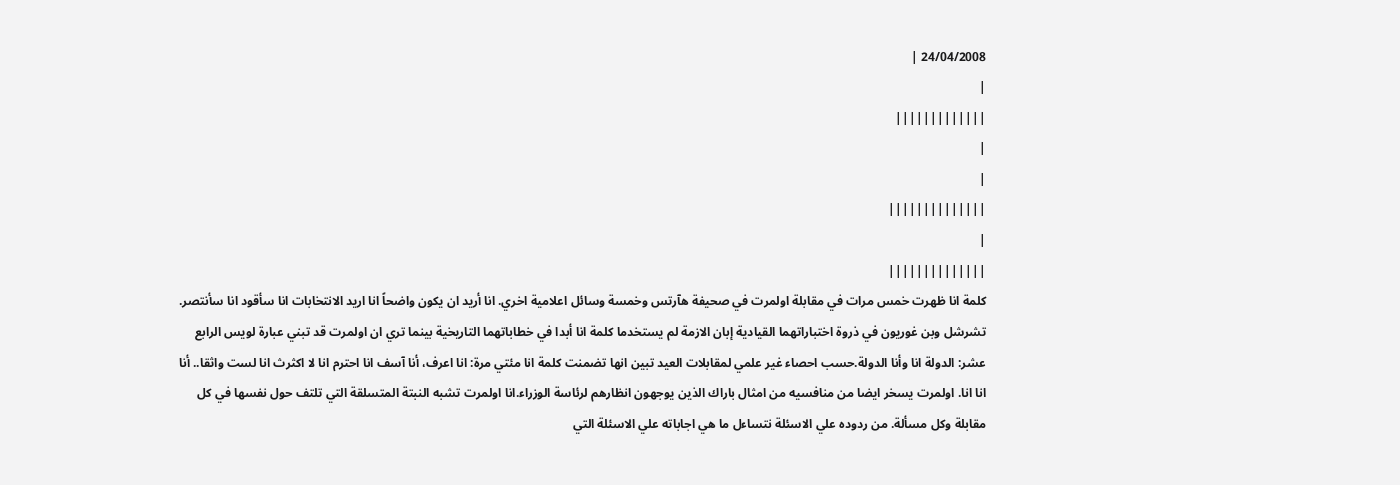24/04/2008 |
|
|||||||||||||
|
|
||||||||||||||
|
||||||||||||||
كلمة انا ظهرت خمس مرات في مقابلة اولمرت في صحيفة هآرتس وخمسة وسائل اعلامية اخري. انا أريد ان يكون واضحاً انا اريد الانتخابات انا سأقود انا سأنتصر. تشرشل وبن غوريون في ذروة اختباراتهما القيادية إبان الازمة لم يستخدما كلمة انا أبدا في خطاباتهما التاريخية بينما تري ان اولمرت قد تبني عبارة لويس الرابع عشر: الدولة انا وأنا الدولة.حسب احصاء غير علمي لمقابلات العيد تبين انها تضمنت كلمة انا مئتي مرة: انا اعرف، أنا آسف انا احترم انا لا اكثرث انا لست واثقا.. أنا انا انا. اولمرت يسخر ايضا من منافسيه من امثال باراك الذين يوجهون انظارهم لرئاسة الوزراء.انا اولمرت تشبه النبتة المتسلقة التي تلتف حول نفسها في كل مقابلة وكل مسألة. من ردوده علي الاسئلة نتساءل ما هي اجاباته علي الاسئلة التي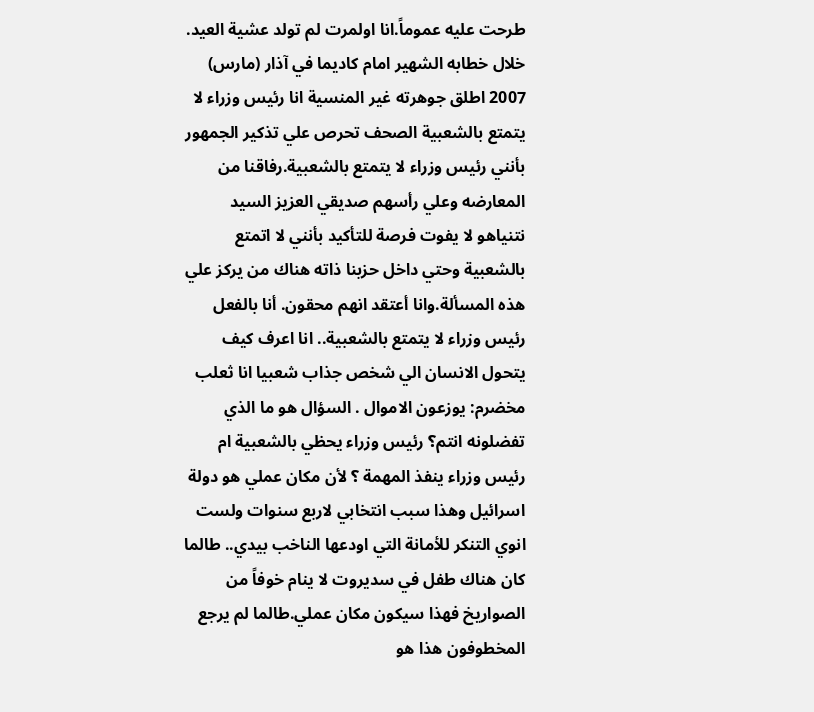طرحت عليه عموماً.انا اولمرت لم تولد عشية العيد. خلال خطابه الشهير امام كاديما في آذار (مارس) 2007 اطلق جوهرته غير المنسية انا رئيس وزراء لا يتمتع بالشعبية الصحف تحرص علي تذكير الجمهور بأنني رئيس وزراء لا يتمتع بالشعبية.رفاقنا من المعارضه وعلي رأسهم صديقي العزيز السيد نتنياهو لا يفوت فرصة للتأكيد بأنني لا اتمتع بالشعبية وحتي داخل حزبنا ذاته هناك من يركز علي هذه المسألة.وانا أعتقد انهم محقون. أنا بالفعل رئيس وزراء لا يتمتع بالشعبية.. انا اعرف كيف يتحول الانسان الي شخص جذاب شعبيا انا ثعلب مخضرم: يوزعون الاموال . السؤال هو ما الذي تفضلونه انتم؟ رئيس وزراء يحظي بالشعبية ام رئيس وزراء ينفذ المهمة ؟ لأن مكان عملي هو دولة اسرائيل وهذا سبب انتخابي لاربع سنوات ولست انوي التنكر للأمانة التي اودعها الناخب بيدي.. طالما كان هناك طفل في سديروت لا ينام خوفاً من الصواريخ فهذا سيكون مكان عملي.طالما لم يرجع المخطوفون هذا هو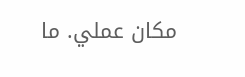مكان عملي. ما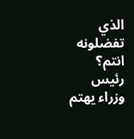الذي تفضلونه انتم؟ رئيس وزراء يهتم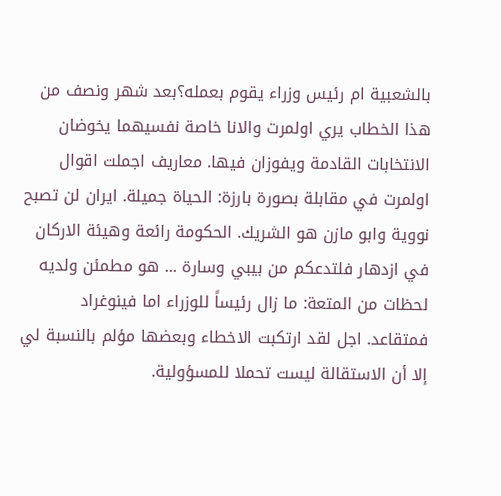بالشعبية ام رئيس وزراء يقوم بعمله؟بعد شهر ونصف من هذا الخطاب يري اولمرت والانا خاصة نفسيهما يخوضان الانتخابات القادمة ويفوزان فيها. معاريف اجملت اقوال اولمرت في مقابلة بصورة بارزة: الحياة جميلة. ايران لن تصبح نووية وابو مازن هو الشريك. الحكومة رائعة وهيئة الاركان في ازدهار فلتدعكم من بيبي وسارة ... هو مطمئن ولديه لحظات من المتعة: ما زال رئيساً للوزراء اما فينوغراد فمتقاعد. اجل لقد ارتكبت الاخطاء وبعضها مؤلم بالنسبة لي إلا أن الاستقالة ليست تحملا للمسؤولية.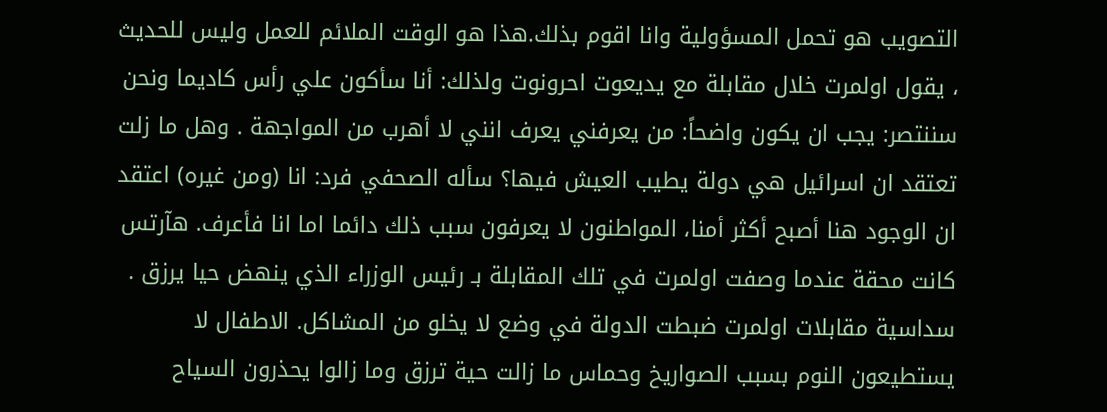التصويب هو تحمل المسؤولية وانا اقوم بذلك.هذا هو الوقت الملائم للعمل وليس للحديث ، يقول اولمرت خلال مقابلة مع يديعوت احرونوت ولذلك: أنا سأكون علي رأس كاديما ونحن سننتصر: يجب ان يكون واضحاً: من يعرفني يعرف انني لا أهرب من المواجهة . وهل ما زلت تعتقد ان اسرائيل هي دولة يطيب العيش فيها؟ سأله الصحفي فرد: انا (ومن غيره) اعتقد ان الوجود هنا أصبح أكثر أمنا، المواطنون لا يعرفون سبب ذلك دائما اما انا فأعرف. هآرتس كانت محقة عندما وصفت اولمرت في تلك المقابلة بـ رئيس الوزراء الذي ينهض حيا يرزق . سداسية مقابلات اولمرت ضبطت الدولة في وضع لا يخلو من المشاكل. الاطفال لا يستطيعون النوم بسبب الصواريخ وحماس ما زالت حية ترزق وما زالوا يحذرون السياح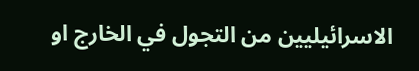الاسرائيليين من التجول في الخارج او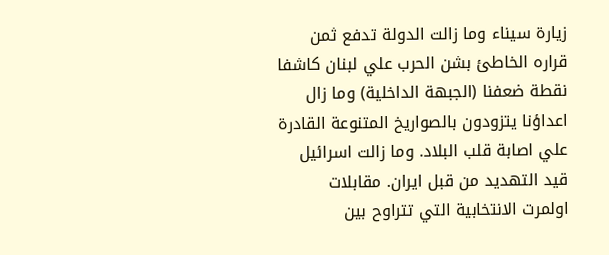زيارة سيناء وما زالت الدولة تدفع ثمن قراره الخاطئ بشن الحرب علي لبنان كاشفا نقطة ضعفنا (الجبهة الداخلية) وما زال اعداؤنا يتزودون بالصواريخ المتنوعة القادرة علي اصابة قلب البلاد. وما زالت اسرائيل قيد التهديد من قبل ايران. مقابلات اولمرت الانتخابية التي تتراوح بين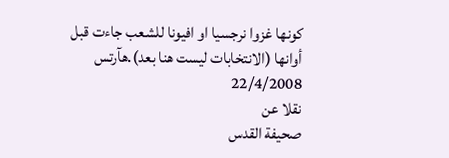كونها غزوا نرجسيا او افيونا للشعب جاءت قبل أوانها (الانتخابات ليست هنا بعد).هآرتس 22/4/2008
نقلا عن
صحيفة القدس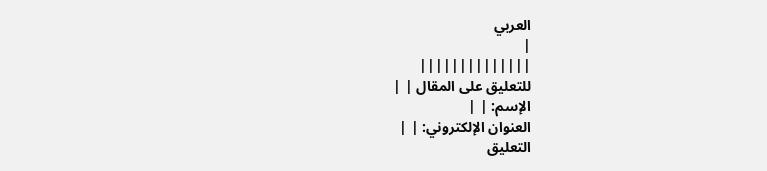العربي
|
||||||||||||||
للتعليق على المقال | |
الإسم: | |
العنوان الإلكتروني: | |
التعليق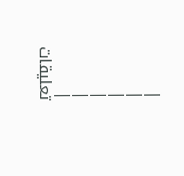|
|
|
|
|
|
تعليقات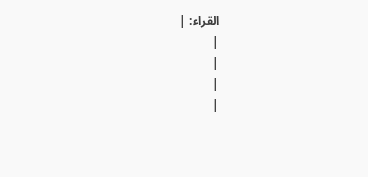القراء: |
|
|
|
|